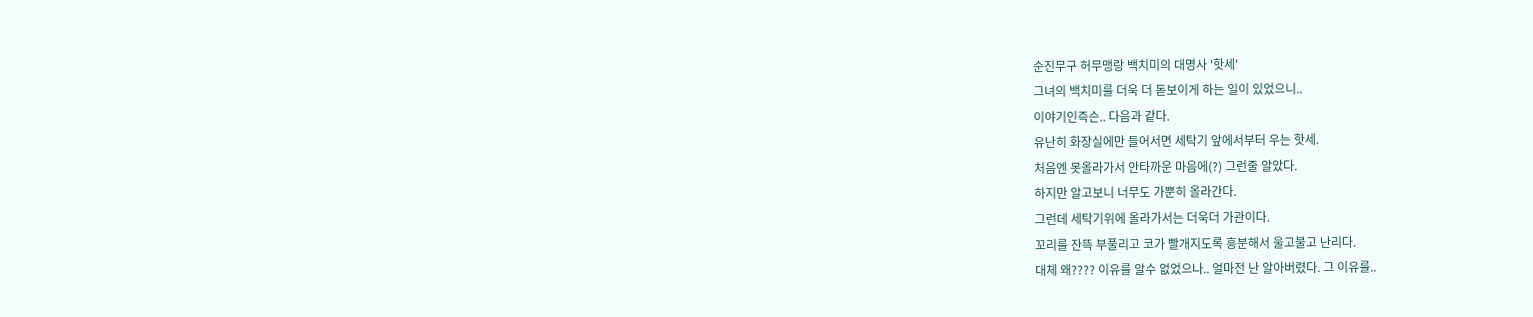순진무구 허무맹랑 백치미의 대명사 '핫세'
그녀의 백치미를 더욱 더 돋보이게 하는 일이 있었으니..
이야기인즉슨.. 다음과 같다.
유난히 화장실에만 들어서면 세탁기 앞에서부터 우는 핫세.
처음엔 못올라가서 안타까운 마음에(?) 그런줄 알았다.
하지만 알고보니 너무도 가뿐히 올라간다.
그런데 세탁기위에 올라가서는 더욱더 가관이다.
꼬리를 잔뜩 부풀리고 코가 빨개지도록 흥분해서 울고불고 난리다.
대체 왜???? 이유를 알수 없었으나.. 얼마전 난 알아버렸다. 그 이유를..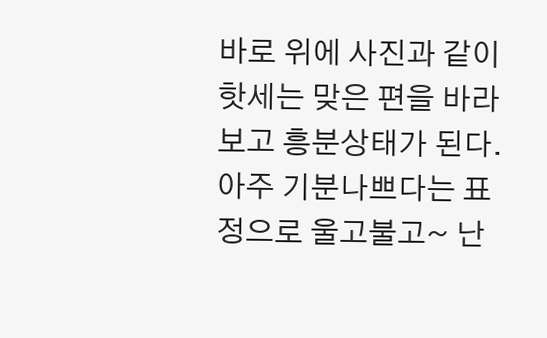바로 위에 사진과 같이 핫세는 맞은 편을 바라보고 흥분상태가 된다.
아주 기분나쁘다는 표정으로 울고불고~ 난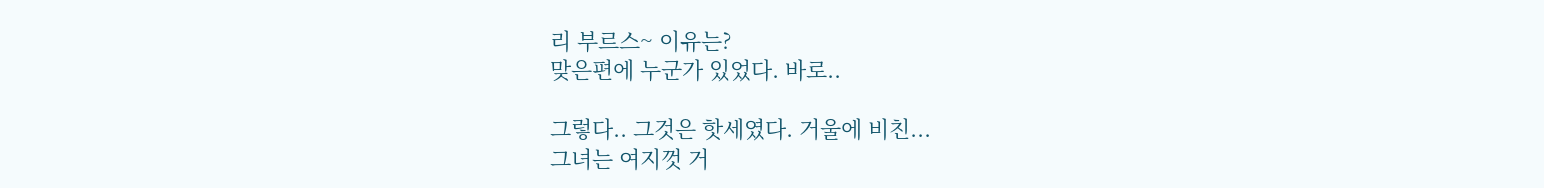리 부르스~ 이유는?
맞은편에 누군가 있었다. 바로..

그렇다.. 그것은 핫세였다. 거울에 비친...
그녀는 여지껏 거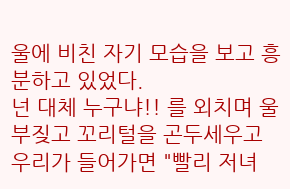울에 비친 자기 모습을 보고 흥분하고 있었다.
넌 대체 누구냐!! 를 외치며 울부짖고 꼬리털을 곤두세우고
우리가 들어가면 "빨리 저녀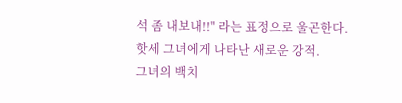석 좀 내보내!!" 라는 표정으로 울곤한다.
핫세 그녀에게 나타난 새로운 강적.
그녀의 백치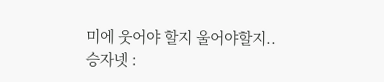미에 웃어야 할지 울어야할지..
승자넷 :